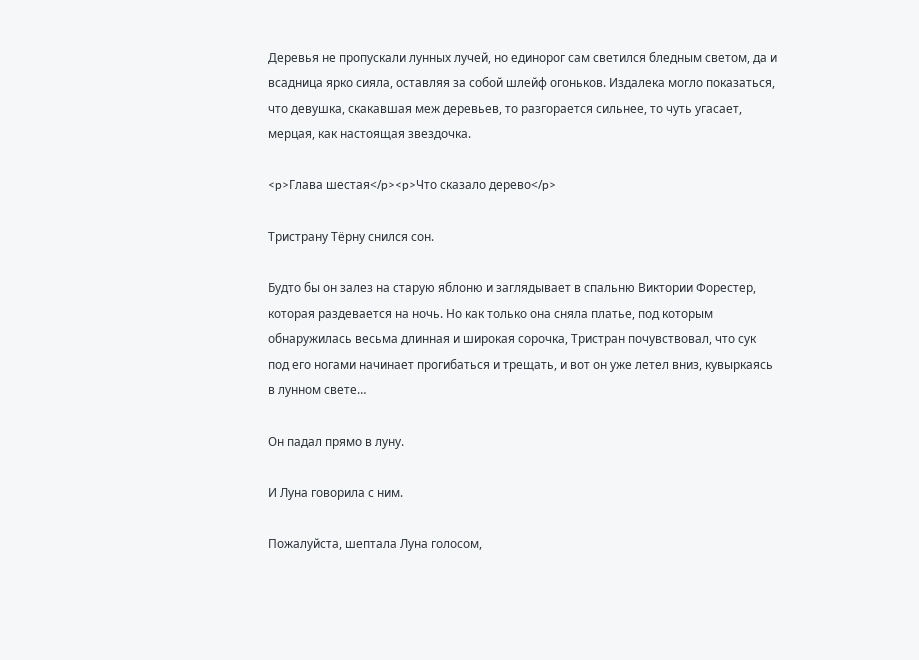Деревья не пропускали лунных лучей, но единорог сам светился бледным светом, да и всадница ярко сияла, оставляя за собой шлейф огоньков. Издалека могло показаться, что девушка, скакавшая меж деревьев, то разгорается сильнее, то чуть угасает, мерцая, как настоящая звездочка.

<p>Глава шестая</p><p>Что сказало дерево</p>

Тристрану Тёрну снился сон.

Будто бы он залез на старую яблоню и заглядывает в спальню Виктории Форестер, которая раздевается на ночь. Но как только она сняла платье, под которым обнаружилась весьма длинная и широкая сорочка, Тристран почувствовал, что сук под его ногами начинает прогибаться и трещать, и вот он уже летел вниз, кувыркаясь в лунном свете…

Он падал прямо в луну.

И Луна говорила с ним.

Пожалуйста, шептала Луна голосом,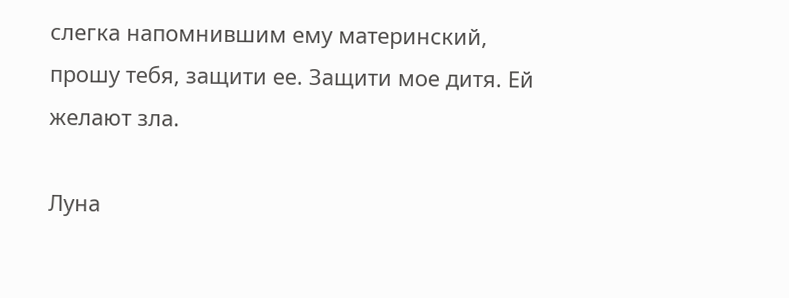слегка напомнившим ему материнский, прошу тебя, защити ее. Защити мое дитя. Ей желают зла.

Луна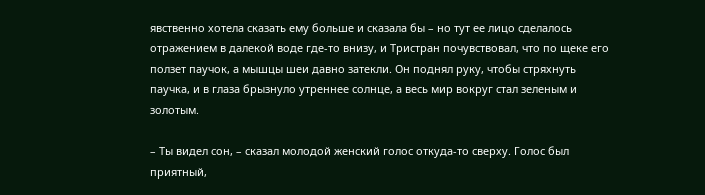явственно хотела сказать ему больше и сказала бы – но тут ее лицо сделалось отражением в далекой воде где-то внизу, и Тристран почувствовал, что по щеке его ползет паучок, а мышцы шеи давно затекли. Он поднял руку, чтобы стряхнуть паучка, и в глаза брызнуло утреннее солнце, а весь мир вокруг стал зеленым и золотым.

– Ты видел сон, – сказал молодой женский голос откуда-то сверху. Голос был приятный,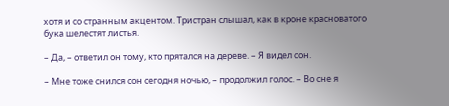хотя и со странным акцентом. Тристран слышал, как в кроне красноватого бука шелестят листья.

– Да, – ответил он тому, кто прятался на дереве. – Я видел сон.

– Мне тоже снился сон сегодня ночью, – продолжил голос. – Во сне я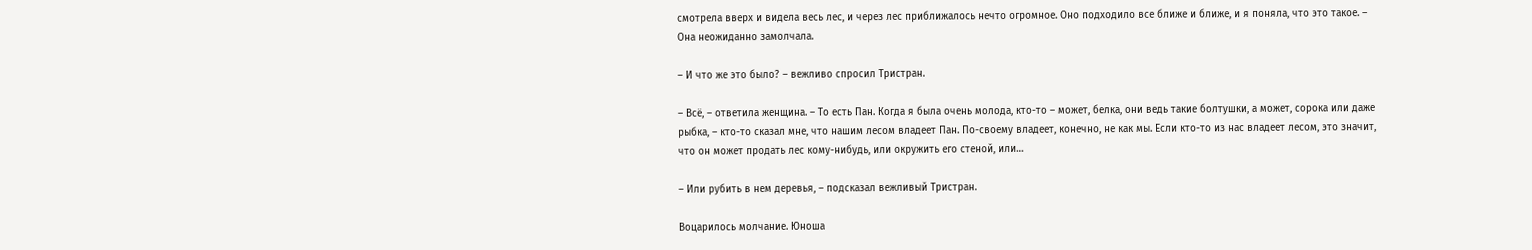смотрела вверх и видела весь лес, и через лес приближалось нечто огромное. Оно подходило все ближе и ближе, и я поняла, что это такое. – Она неожиданно замолчала.

– И что же это было? – вежливо спросил Тристран.

– Всё, – ответила женщина. – То есть Пан. Когда я была очень молода, кто-то – может, белка, они ведь такие болтушки, а может, сорока или даже рыбка, – кто-то сказал мне, что нашим лесом владеет Пан. По-своему владеет, конечно, не как мы. Если кто-то из нас владеет лесом, это значит, что он может продать лес кому-нибудь, или окружить его стеной, или…

– Или рубить в нем деревья, – подсказал вежливый Тристран.

Воцарилось молчание. Юноша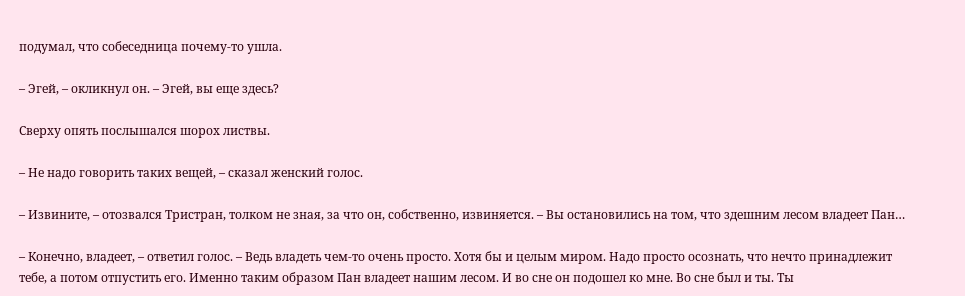подумал, что собеседница почему-то ушла.

– Эгей, – окликнул он. – Эгей, вы еще здесь?

Сверху опять послышался шорох листвы.

– Не надо говорить таких вещей, – сказал женский голос.

– Извините, – отозвался Тристран, толком не зная, за что он, собственно, извиняется. – Вы остановились на том, что здешним лесом владеет Пан…

– Конечно, владеет, – ответил голос. – Ведь владеть чем-то очень просто. Хотя бы и целым миром. Надо просто осознать, что нечто принадлежит тебе, а потом отпустить его. Именно таким образом Пан владеет нашим лесом. И во сне он подошел ко мне. Во сне был и ты. Ты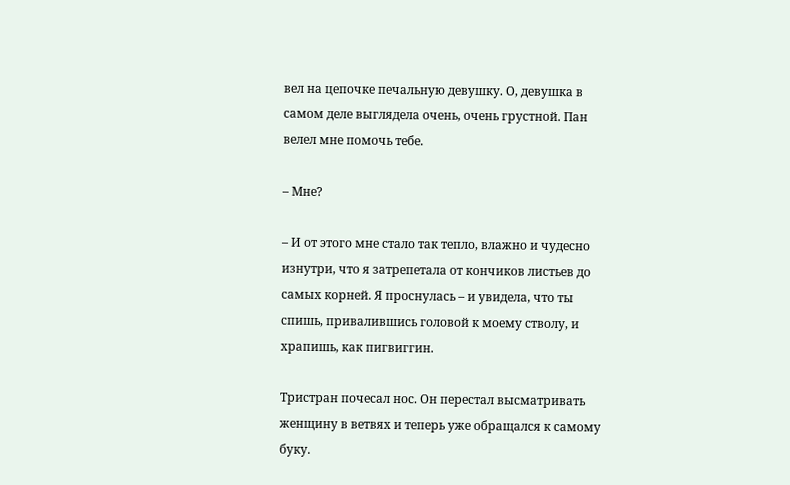вел на цепочке печальную девушку. О, девушка в самом деле выглядела очень, очень грустной. Пан велел мне помочь тебе.

– Мне?

– И от этого мне стало так тепло, влажно и чудесно изнутри, что я затрепетала от кончиков листьев до самых корней. Я проснулась – и увидела, что ты спишь, привалившись головой к моему стволу, и храпишь, как пигвиггин.

Тристран почесал нос. Он перестал высматривать женщину в ветвях и теперь уже обращался к самому буку.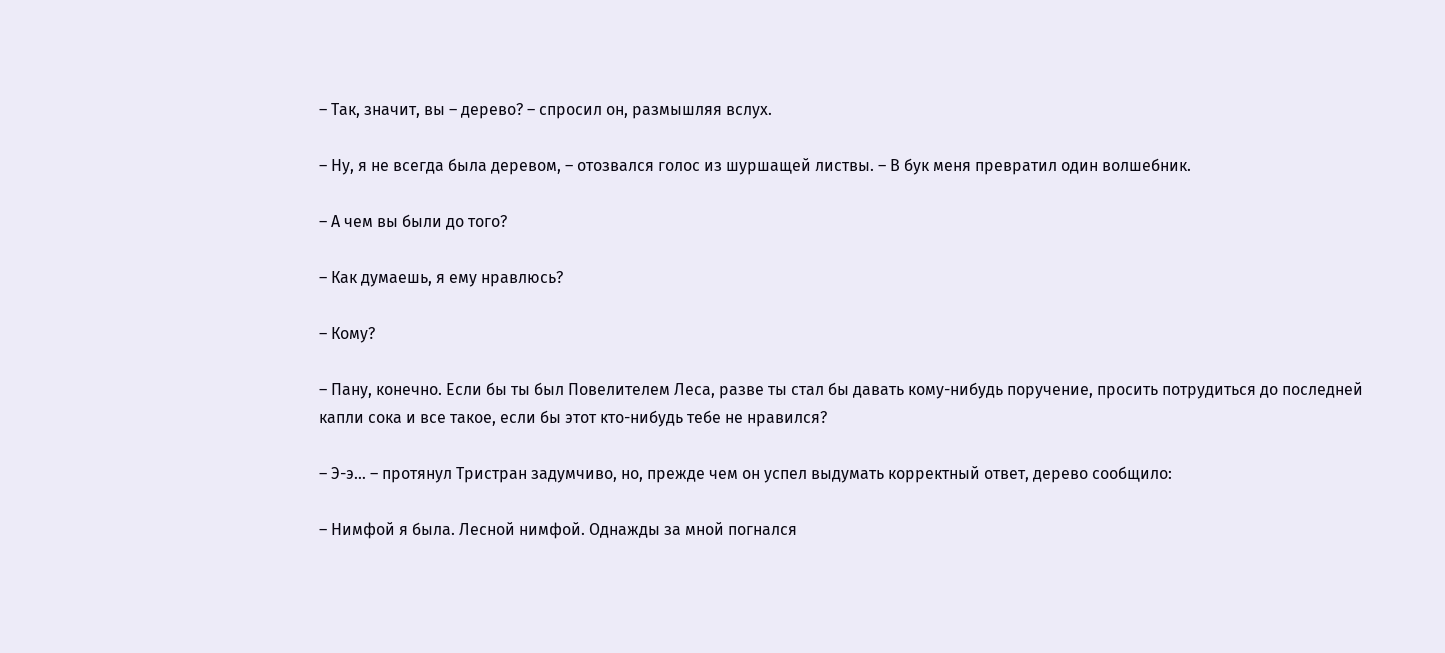– Так, значит, вы – дерево? – спросил он, размышляя вслух.

– Ну, я не всегда была деревом, – отозвался голос из шуршащей листвы. – В бук меня превратил один волшебник.

– А чем вы были до того?

– Как думаешь, я ему нравлюсь?

– Кому?

– Пану, конечно. Если бы ты был Повелителем Леса, разве ты стал бы давать кому-нибудь поручение, просить потрудиться до последней капли сока и все такое, если бы этот кто-нибудь тебе не нравился?

– Э-э… – протянул Тристран задумчиво, но, прежде чем он успел выдумать корректный ответ, дерево сообщило:

– Нимфой я была. Лесной нимфой. Однажды за мной погнался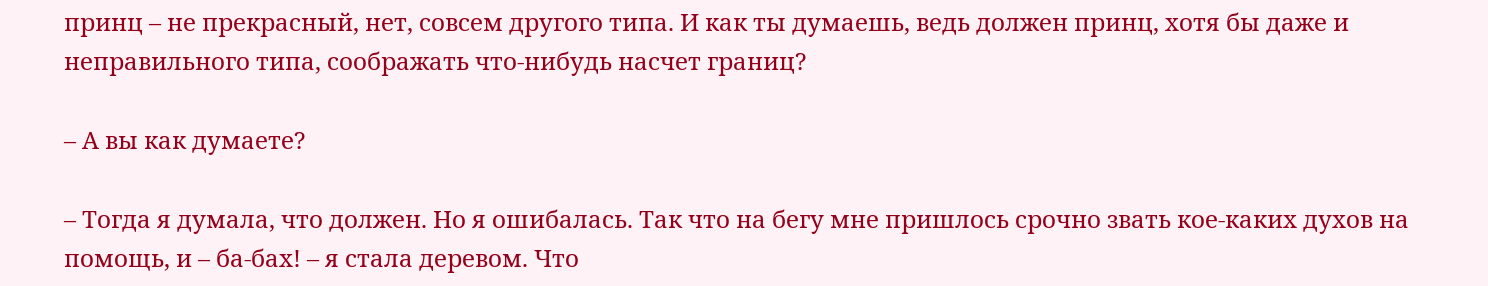принц – не прекрасный, нет, совсем другого типа. И как ты думаешь, ведь должен принц, хотя бы даже и неправильного типа, соображать что-нибудь насчет границ?

– А вы как думаете?

– Тогда я думала, что должен. Но я ошибалась. Так что на бегу мне пришлось срочно звать кое-каких духов на помощь, и – ба-бах! – я стала деревом. Что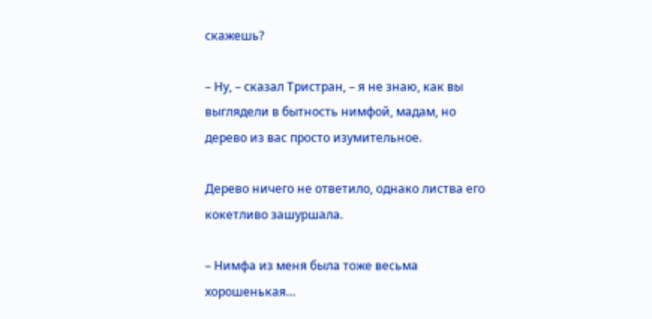скажешь?

– Ну, – сказал Тристран, – я не знаю, как вы выглядели в бытность нимфой, мадам, но дерево из вас просто изумительное.

Дерево ничего не ответило, однако листва его кокетливо зашуршала.

– Нимфа из меня была тоже весьма хорошенькая…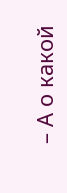– А о какой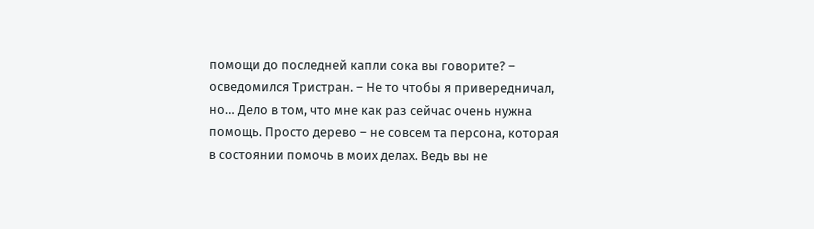помощи до последней капли сока вы говорите? – осведомился Тристран. – Не то чтобы я привередничал, но… Дело в том, что мне как раз сейчас очень нужна помощь. Просто дерево – не совсем та персона, которая в состоянии помочь в моих делах. Ведь вы не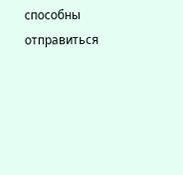способны отправиться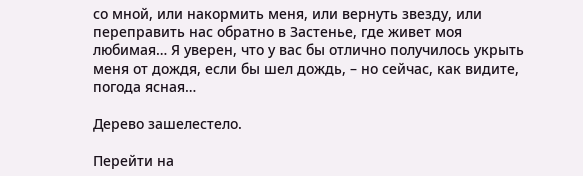со мной, или накормить меня, или вернуть звезду, или переправить нас обратно в Застенье, где живет моя любимая… Я уверен, что у вас бы отлично получилось укрыть меня от дождя, если бы шел дождь, – но сейчас, как видите, погода ясная…

Дерево зашелестело.

Перейти на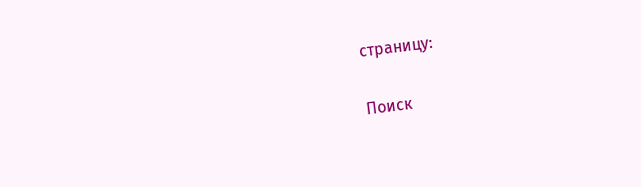страницу:

Поиск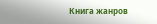Книга жанров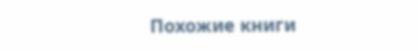Похожие книги